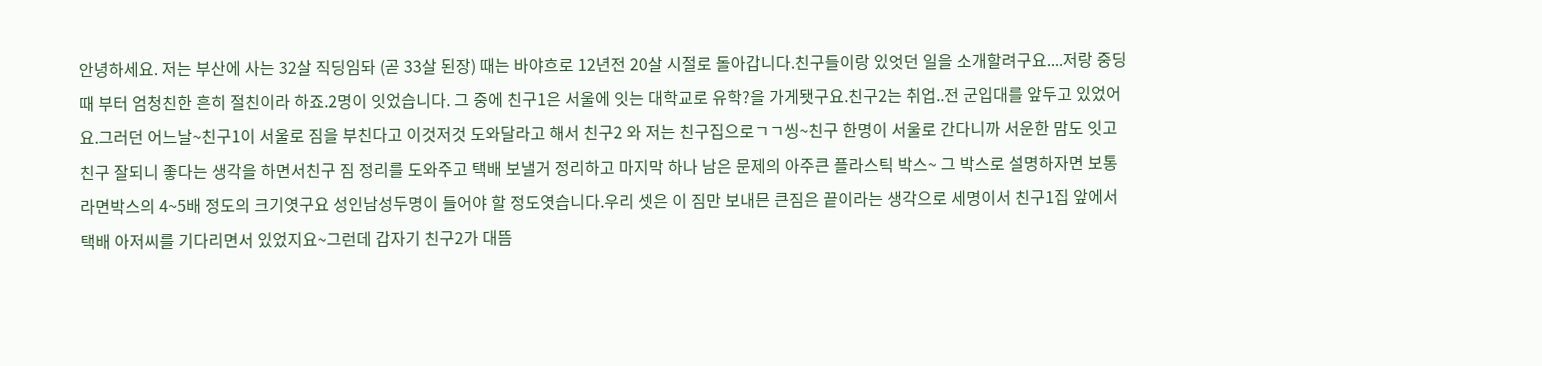안녕하세요. 저는 부산에 사는 32살 직딩임돠 (곧 33살 된장) 때는 바야흐로 12년전 20살 시절로 돌아갑니다.친구들이랑 있엇던 일을 소개할려구요....저랑 중딩때 부터 엄청친한 흔히 절친이라 하죠.2명이 잇었습니다. 그 중에 친구1은 서울에 잇는 대학교로 유학?을 가게됏구요.친구2는 취업..전 군입대를 앞두고 있었어요.그러던 어느날~친구1이 서울로 짐을 부친다고 이것저것 도와달라고 해서 친구2 와 저는 친구집으로ㄱㄱ씽~친구 한명이 서울로 간다니까 서운한 맘도 잇고 친구 잘되니 좋다는 생각을 하면서친구 짐 정리를 도와주고 택배 보낼거 정리하고 마지막 하나 남은 문제의 아주큰 플라스틱 박스~ 그 박스로 설명하자면 보통 라면박스의 4~5배 정도의 크기엿구요 성인남성두명이 들어야 할 정도엿습니다.우리 셋은 이 짐만 보내믄 큰짐은 끝이라는 생각으로 세명이서 친구1집 앞에서택배 아저씨를 기다리면서 있었지요~그런데 갑자기 친구2가 대뜸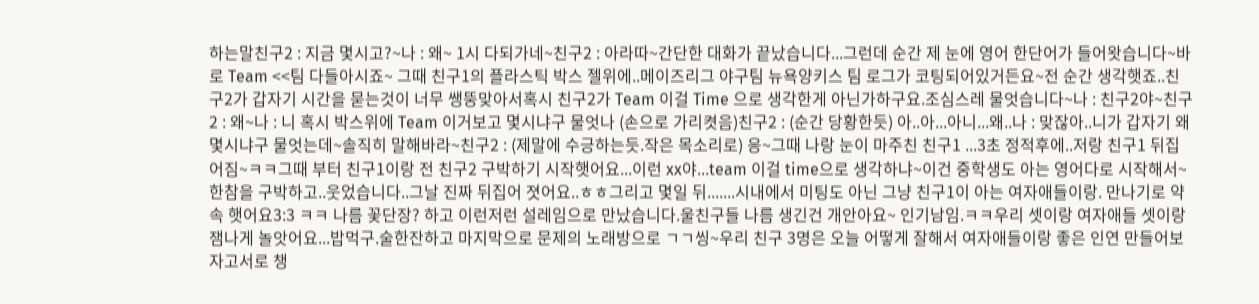하는말친구2 : 지금 몇시고?~나 : 왜~ 1시 다되가네~친구2 : 아라따~간단한 대화가 끝났습니다...그런데 순간 제 눈에 영어 한단어가 들어왓습니다~바로 Team <<팀 다들아시죠~ 그때 친구1의 플라스틱 박스 젤위에..메이즈리그 야구팀 뉴욕양키스 팀 로그가 코팅되어있거든요~전 순간 생각햇죠..친구2가 갑자기 시간을 묻는것이 너무 쌩뚱맞아서혹시 친구2가 Team 이걸 Time 으로 생각한게 아닌가하구요.조심스레 물엇습니다~나 : 친구2야~친구2 : 왜~나 : 니 혹시 박스위에 Team 이거보고 몇시냐구 물엇나 (손으로 가리켯음)친구2 : (순간 당황한듯) 아..아...아니...왜..나 : 맞잖아..니가 갑자기 왜 몇시냐구 물엇는데~솔직히 말해바라~친구2 : (제말에 수긍하는듯.작은 목소리로) 응~그때 나랑 눈이 마주친 친구1 ...3초 정적후에..저랑 친구1 뒤집어짐~ㅋㅋ그때 부터 친구1이랑 전 친구2 구박하기 시작햇어요...이런 xx야...team 이걸 time으로 생각하냐~이건 중학생도 아는 영어다로 시작해서~ 한참을 구박하고..웃었습니다..그날 진짜 뒤집어 졋어요..ㅎㅎ그리고 몇일 뒤.......시내에서 미팅도 아닌 그냥 친구1이 아는 여자애들이랑. 만나기로 약속 햇어요3:3 ㅋㅋ 나름 꽃단장? 하고 이런저런 설레임으로 만났습니다.울친구들 나름 생긴건 개안아요~ 인기남임.ㅋㅋ우리 셋이랑 여자애들 셋이랑 잼나게 놀앗어요...밥먹구.술한잔하고 마지막으로 문제의 노래방으로 ㄱㄱ씽~우리 친구 3명은 오늘 어떻게 잘해서 여자애들이랑 좋은 인연 만들어보자고서로 챙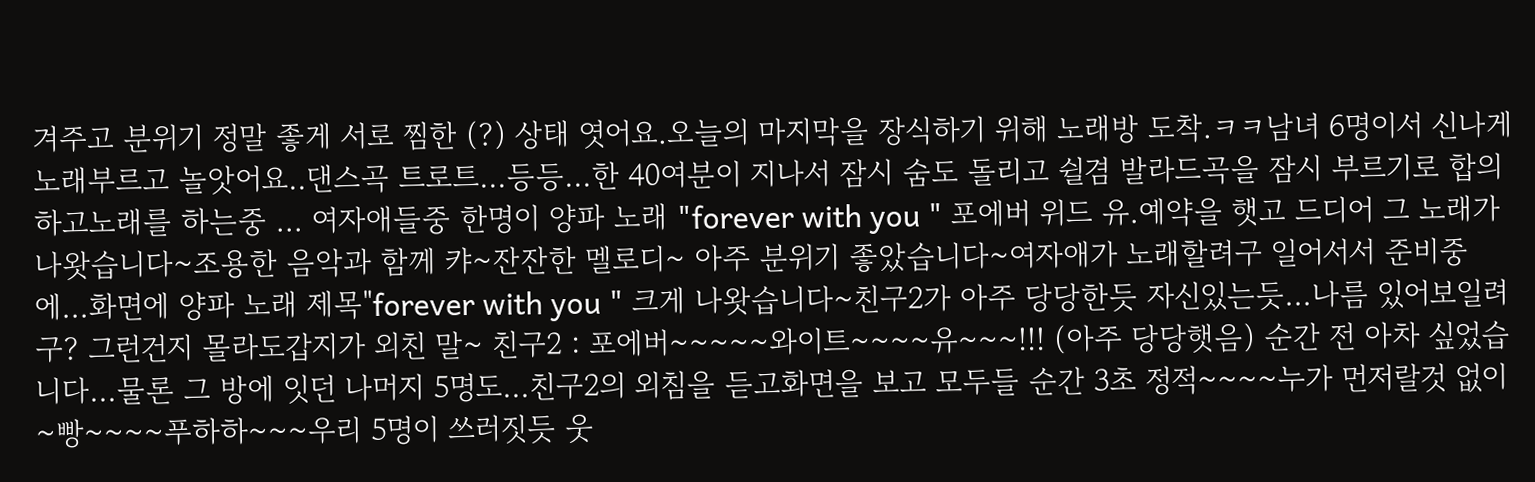겨주고 분위기 정말 좋게 서로 찜한 (?) 상태 엿어요.오늘의 마지막을 장식하기 위해 노래방 도착.ㅋㅋ남녀 6명이서 신나게 노래부르고 놀앗어요..댄스곡 트로트...등등...한 40여분이 지나서 잠시 숨도 돌리고 쉴겸 발라드곡을 잠시 부르기로 합의하고노래를 하는중 ... 여자애들중 한명이 양파 노래 "forever with you " 포에버 위드 유.예약을 햇고 드디어 그 노래가 나왓습니다~조용한 음악과 함께 캬~잔잔한 멜로디~ 아주 분위기 좋았습니다~여자애가 노래할려구 일어서서 준비중에...화면에 양파 노래 제목"forever with you " 크게 나왓습니다~친구2가 아주 당당한듯 자신있는듯...나름 있어보일려구? 그런건지 몰라도갑지가 외친 말~ 친구2 : 포에버~~~~~와이트~~~~유~~~!!! (아주 당당햇음) 순간 전 아차 싶었습니다...물론 그 방에 잇던 나머지 5명도...친구2의 외침을 듣고화면을 보고 모두들 순간 3초 정적~~~~누가 먼저랄것 없이~빵~~~~푸하하~~~우리 5명이 쓰러짓듯 웃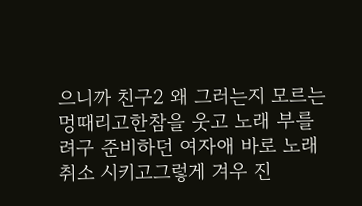으니까 친구2 왜 그러는지 모르는 멍때리고한참을 웃고 노래 부를려구 준비하던 여자애 바로 노래 취소 시키고그렇게 겨우 진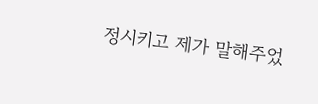정시키고 제가 말해주었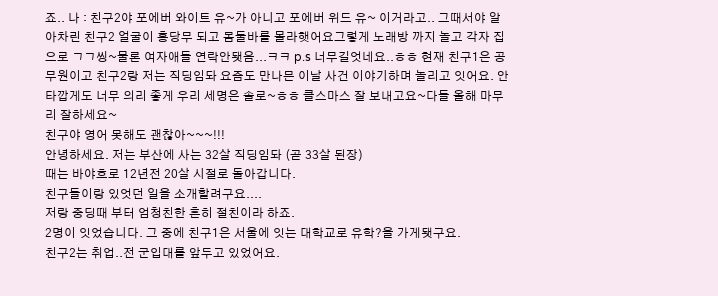죠.. 나 : 친구2야 포에버 와이트 유~가 아니고 포에버 위드 유~ 이거라고.. 그때서야 알아차린 친구2 얼굴이 홍당무 되고 몸둘바를 몰라햇어요그렇게 노래방 까지 놀고 각자 집으로 ㄱㄱ씽~물론 여자애들 연락안됏음...ㅋㅋ p.s 너무길엇네요..ㅎㅎ 현재 친구1은 공무원이고 친구2랑 저는 직딩임돠 요즘도 만나믄 이날 사건 이야기하며 놀리고 잇어요. 안타깝게도 너무 의리 좋게 우리 세명은 솔로~ㅎㅎ 클스마스 잘 보내고요~다들 올해 마무리 잘하세요~
친구야 영어 못해도 괜찮아~~~!!!
안녕하세요. 저는 부산에 사는 32살 직딩임돠 (곧 33살 된장)
때는 바야흐로 12년전 20살 시절로 돌아갑니다.
친구들이랑 있엇던 일을 소개할려구요....
저랑 중딩때 부터 엄청친한 흔히 절친이라 하죠.
2명이 잇었습니다. 그 중에 친구1은 서울에 잇는 대학교로 유학?을 가게됏구요.
친구2는 취업..전 군입대를 앞두고 있었어요.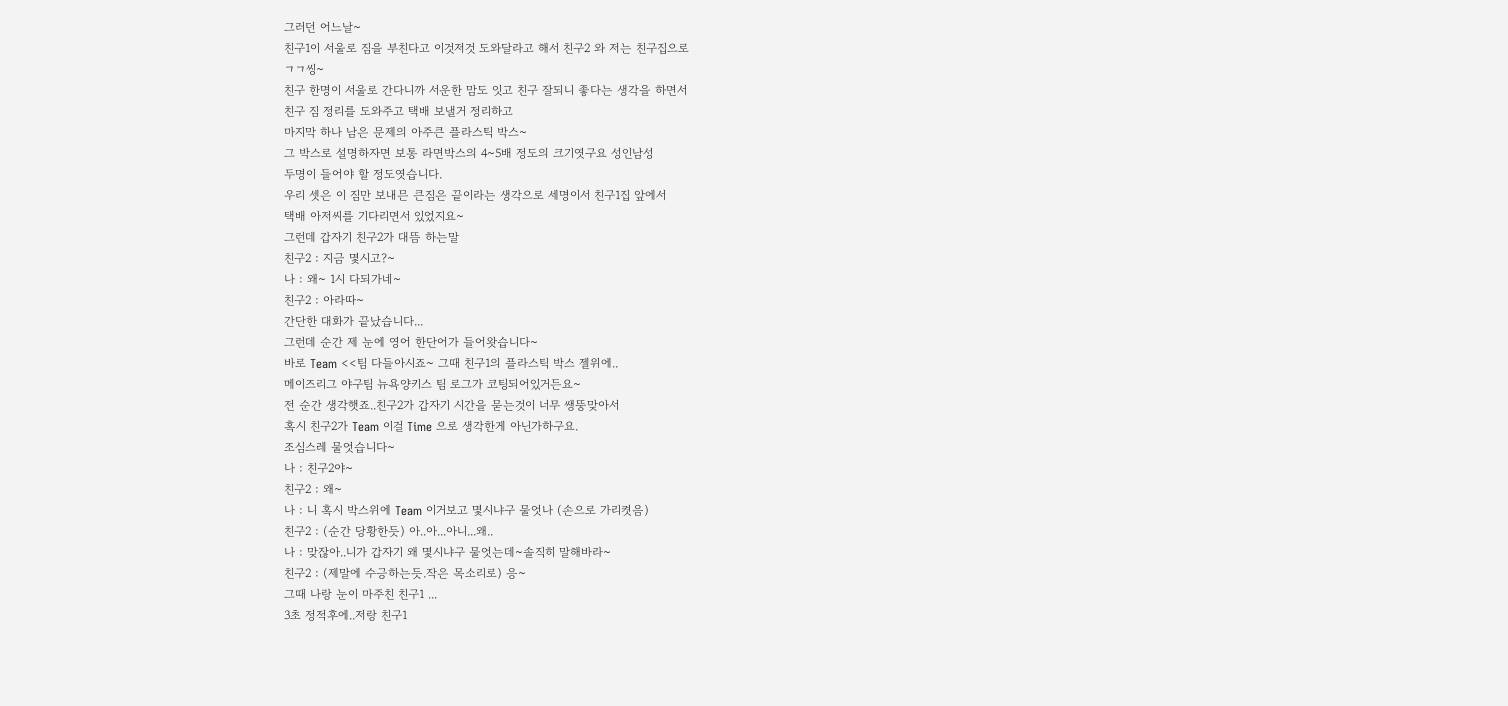그러던 어느날~
친구1이 서울로 짐을 부친다고 이것저것 도와달라고 해서 친구2 와 저는 친구집으로
ㄱㄱ씽~
친구 한명이 서울로 간다니까 서운한 맘도 잇고 친구 잘되니 좋다는 생각을 하면서
친구 짐 정리를 도와주고 택배 보낼거 정리하고
마지막 하나 남은 문제의 아주큰 플라스틱 박스~
그 박스로 설명하자면 보통 라면박스의 4~5배 정도의 크기엿구요 성인남성
두명이 들어야 할 정도엿습니다.
우리 셋은 이 짐만 보내믄 큰짐은 끝이라는 생각으로 세명이서 친구1집 앞에서
택배 아저씨를 기다리면서 있었지요~
그런데 갑자기 친구2가 대뜸 하는말
친구2 : 지금 몇시고?~
나 : 왜~ 1시 다되가네~
친구2 : 아라따~
간단한 대화가 끝났습니다...
그런데 순간 제 눈에 영어 한단어가 들어왓습니다~
바로 Team <<팀 다들아시죠~ 그때 친구1의 플라스틱 박스 젤위에..
메이즈리그 야구팀 뉴욕양키스 팀 로그가 코팅되어있거든요~
전 순간 생각햇죠..친구2가 갑자기 시간을 묻는것이 너무 쌩뚱맞아서
혹시 친구2가 Team 이걸 Time 으로 생각한게 아닌가하구요.
조심스레 물엇습니다~
나 : 친구2야~
친구2 : 왜~
나 : 니 혹시 박스위에 Team 이거보고 몇시냐구 물엇나 (손으로 가리켯음)
친구2 : (순간 당황한듯) 아..아...아니...왜..
나 : 맞잖아..니가 갑자기 왜 몇시냐구 물엇는데~솔직히 말해바라~
친구2 : (제말에 수긍하는듯.작은 목소리로) 응~
그때 나랑 눈이 마주친 친구1 ...
3초 정적후에..저랑 친구1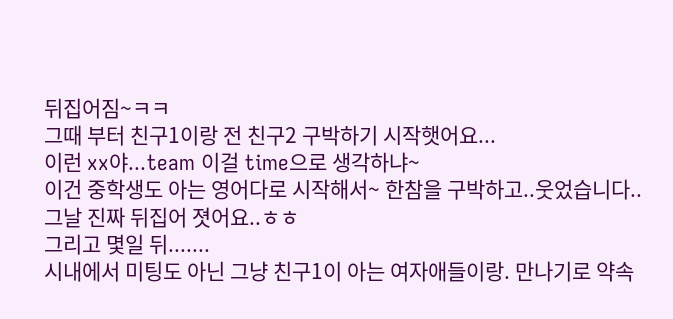뒤집어짐~ㅋㅋ
그때 부터 친구1이랑 전 친구2 구박하기 시작햇어요...
이런 xx야...team 이걸 time으로 생각하냐~
이건 중학생도 아는 영어다로 시작해서~ 한참을 구박하고..웃었습니다..
그날 진짜 뒤집어 졋어요..ㅎㅎ
그리고 몇일 뒤.......
시내에서 미팅도 아닌 그냥 친구1이 아는 여자애들이랑. 만나기로 약속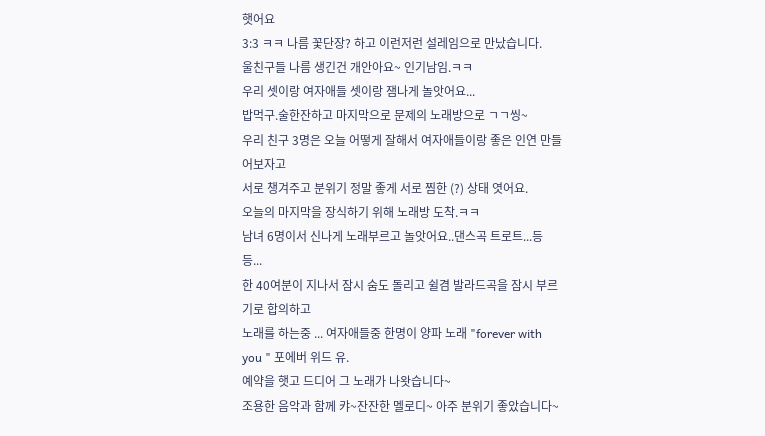햇어요
3:3 ㅋㅋ 나름 꽃단장? 하고 이런저런 설레임으로 만났습니다.
울친구들 나름 생긴건 개안아요~ 인기남임.ㅋㅋ
우리 셋이랑 여자애들 셋이랑 잼나게 놀앗어요...
밥먹구.술한잔하고 마지막으로 문제의 노래방으로 ㄱㄱ씽~
우리 친구 3명은 오늘 어떻게 잘해서 여자애들이랑 좋은 인연 만들어보자고
서로 챙겨주고 분위기 정말 좋게 서로 찜한 (?) 상태 엿어요.
오늘의 마지막을 장식하기 위해 노래방 도착.ㅋㅋ
남녀 6명이서 신나게 노래부르고 놀앗어요..댄스곡 트로트...등등...
한 40여분이 지나서 잠시 숨도 돌리고 쉴겸 발라드곡을 잠시 부르기로 합의하고
노래를 하는중 ... 여자애들중 한명이 양파 노래 "forever with you " 포에버 위드 유.
예약을 햇고 드디어 그 노래가 나왓습니다~
조용한 음악과 함께 캬~잔잔한 멜로디~ 아주 분위기 좋았습니다~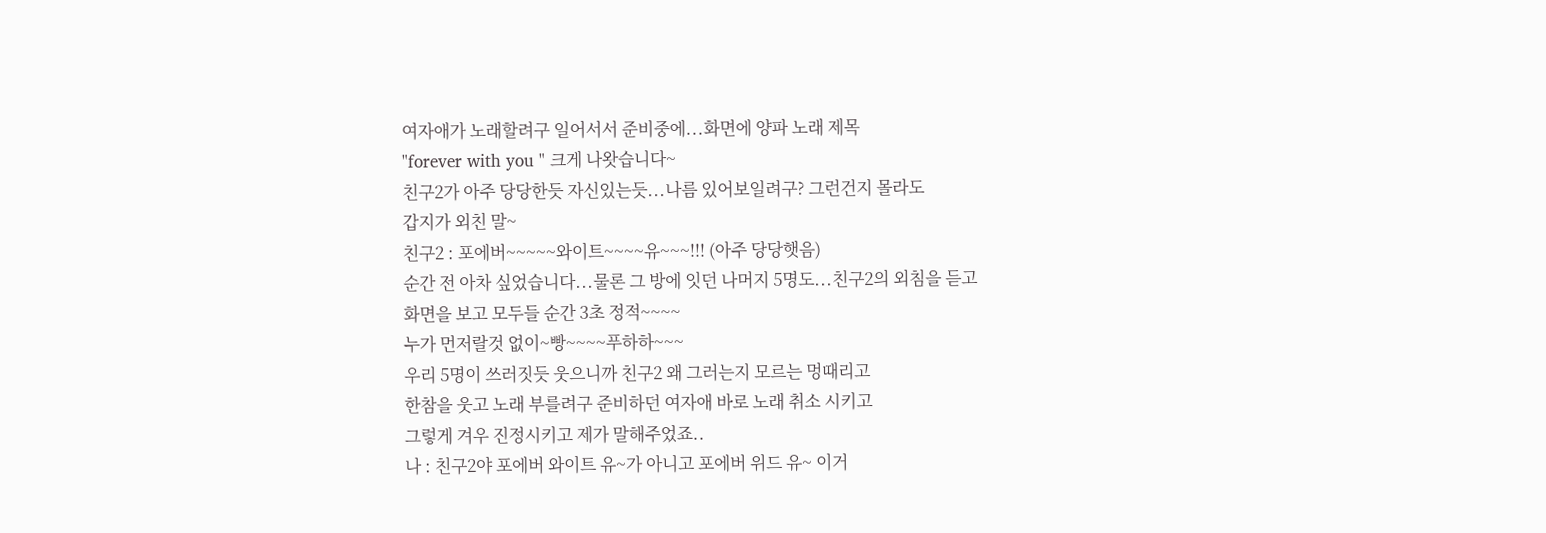여자애가 노래할려구 일어서서 준비중에...화면에 양파 노래 제목
"forever with you " 크게 나왓습니다~
친구2가 아주 당당한듯 자신있는듯...나름 있어보일려구? 그런건지 몰라도
갑지가 외친 말~
친구2 : 포에버~~~~~와이트~~~~유~~~!!! (아주 당당햇음)
순간 전 아차 싶었습니다...물론 그 방에 잇던 나머지 5명도...친구2의 외침을 듣고
화면을 보고 모두들 순간 3초 정적~~~~
누가 먼저랄것 없이~빵~~~~푸하하~~~
우리 5명이 쓰러짓듯 웃으니까 친구2 왜 그러는지 모르는 멍때리고
한참을 웃고 노래 부를려구 준비하던 여자애 바로 노래 취소 시키고
그렇게 겨우 진정시키고 제가 말해주었죠..
나 : 친구2야 포에버 와이트 유~가 아니고 포에버 위드 유~ 이거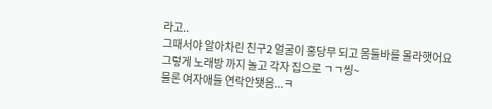라고..
그때서야 알아차린 친구2 얼굴이 홍당무 되고 몸둘바를 몰라햇어요
그렇게 노래방 까지 놀고 각자 집으로 ㄱㄱ씽~
물론 여자애들 연락안됏음...ㅋ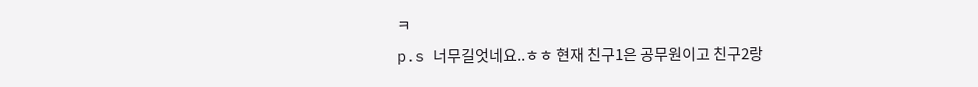ㅋ
p.s 너무길엇네요..ㅎㅎ 현재 친구1은 공무원이고 친구2랑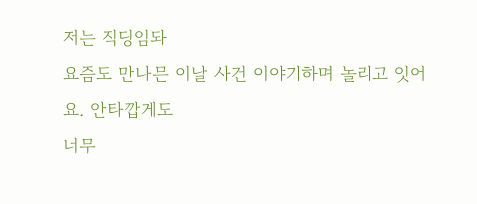저는 직딩임돠
요즘도 만나믄 이날 사건 이야기하며 놀리고 잇어요. 안타깝게도
너무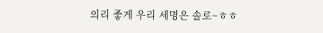의리 좋게 우리 세명은 솔로~ㅎㅎ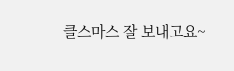클스마스 잘 보내고요~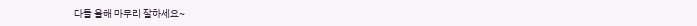다들 올해 마무리 잘하세요~